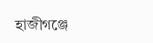হাজীগঞ্জে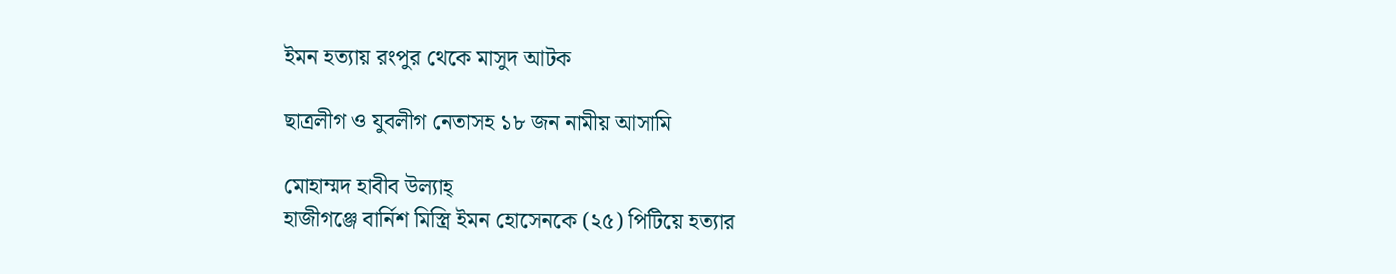ইমন হত্যায় রংপুর থেকে মাসুদ আটক

ছাত্রলীগ ও যুবলীগ নেতাসহ ১৮ জন নামীয় আসামি

মোহাম্মদ হাবীব উল্যাহ্
হাজীগঞ্জে বার্নিশ মিস্ত্রি ইমন হোসেনকে (২৫) পিটিয়ে হত্যার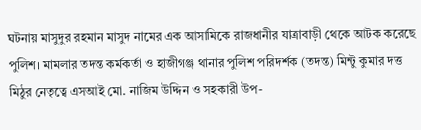ঘটনায় মাসুদুর রহমান মাসুদ নামের এক আসামিকে রাজধানীর যাত্রাবাড়ী থেকে আটক করেছে পুলিশ। মামলার তদন্ত কর্মকর্তা ও হাজীগঞ্জ থানার পুলিশ পরিদর্শক (তদন্ত) মিন্টু কুমার দত্ত মিঠুর নেতৃত্বে এসআই মো. নাজিম উদ্দিন ও সহকারী উপ-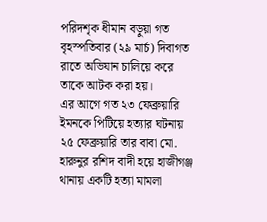পরিদশৃক ধীমান বড়ুয়া গত বৃহস্পতিবার (২৯ মার্চ) দিবাগত রাতে অভিযান চালিয়ে করে তাকে আটক করা হয়।
এর আগে গত ২৩ ফেব্রুয়ারি ইমনকে পিটিয়ে হত্যার ঘটনায় ২৫ ফেব্রুয়ারি তার বাবা মো. হারুনুর রশিদ বাদী হয়ে হাজীগঞ্জ থানায় একটি হত্যা মামলা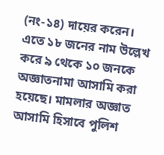(নং-১৪) দায়ের করেন। এতে ১৮ জনের নাম উল্লেখ করে ৯ থেকে ১০ জনকে অজ্ঞাতনামা আসামি করা হয়েছে। মামলার অজ্ঞাত আসামি হিসাবে পুলিশ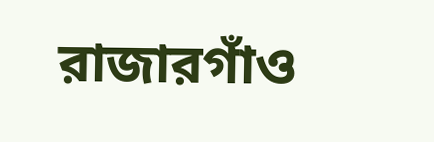রাজারগাঁও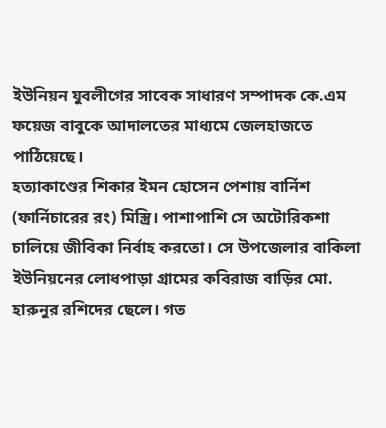ইউনিয়ন যুবলীগের সাবেক সাধারণ সম্পাদক কে.এম ফয়েজ বাবুকে আদালতের মাধ্যমে জেলহাজতে পাঠিয়েছে।
হত্যাকাণ্ডের শিকার ইমন হোসেন পেশায় বার্নিশ (ফার্নিচারের রং) মিস্ত্রি। পাশাপাশি সে অটোরিকশা চালিয়ে জীবিকা নির্বাহ করতো। সে উপজেলার বাকিলা ইউনিয়নের লোধপাড়া গ্রামের কবিরাজ বাড়ির মো. হারুনুর রশিদের ছেলে। গত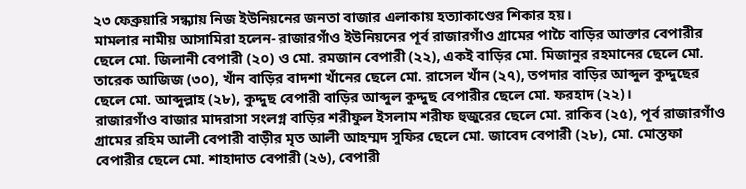২৩ ফেব্রুয়ারি সন্ধ্যায় নিজ ইউনিয়নের জনতা বাজার এলাকায় হত্যাকাণ্ডের শিকার হয়।
মামলার নামীয় আসামিরা হলেন- রাজারগাঁও ইউনিয়নের পূর্ব রাজারগাঁও গ্রামের পাচৈ বাড়ির আক্তার বেপারীর ছেলে মো. জিলানী বেপারী (২০) ও মো. রমজান বেপারী (২২), একই বাড়ির মো. মিজানুর রহমানের ছেলে মো. তারেক আজিজ (৩০), খাঁন বাড়ির বাদশা খাঁনের ছেলে মো. রাসেল খাঁন (২৭), তপদার বাড়ির আব্দুল কুদ্দুছের ছেলে মো. আব্দুল্লাহ (২৮), কুদ্দুছ বেপারী বাড়ির আব্দুল কুদ্দুছ বেপারীর ছেলে মো. ফরহাদ (২২)।
রাজারগাঁও বাজার মাদরাসা সংলগ্ন বাড়ির শরীফুল ইসলাম শরীফ হুজুরের ছেলে মো. রাকিব (২৫), পূর্ব রাজারগাঁও গ্রামের রহিম আলী বেপারী বাড়ীর মৃত আলী আহম্মদ সুফির ছেলে মো. জাবেদ বেপারী (২৮), মো. মোস্তফা বেপারীর ছেলে মো. শাহাদাত বেপারী (২৬), বেপারী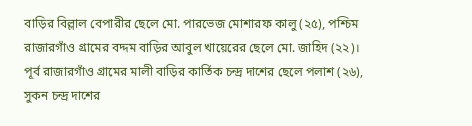বাড়ির বিল্লাল বেপারীর ছেলে মো. পারভেজ মোশারফ কালু (২৫), পশ্চিম রাজারগাঁও গ্রামের বদ্দম বাড়ির আবুল খায়েরের ছেলে মো. জাহিদ (২২)।
পূর্ব রাজারগাঁও গ্রামের মালী বাড়ির কার্তিক চন্দ্র দাশের ছেলে পলাশ (২৬), সুকন চন্দ্র দাশের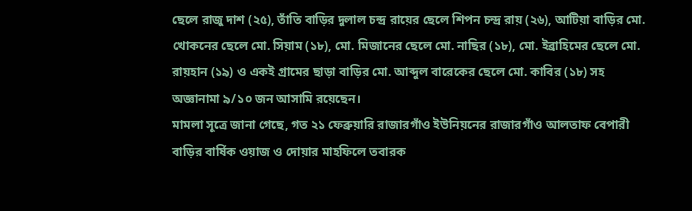ছেলে রাজু দাশ (২৫), তাঁতি বাড়ির দুলাল চন্দ্র রায়ের ছেলে শিপন চন্দ্র রায় (২৬), আটিয়া বাড়ির মো. খোকনের ছেলে মো. সিয়াম (১৮), মো. মিজানের ছেলে মো. নাছির (১৮), মো. ইব্রাহিমের ছেলে মো. রায়হান (১৯) ও একই গ্রামের ছাড়া বাড়ির মো. আব্দুল বারেকের ছেলে মো. কাবির (১৮) সহ অজ্ঞানামা ৯/১০ জন আসামি রয়েছেন।
মামলা সূত্রে জানা গেছে, গত ২১ ফেব্রুয়ারি রাজারগাঁও ইউনিয়নের রাজারগাঁও আলতাফ বেপারী বাড়ির বার্ষিক ওয়াজ ও দোয়ার মাহফিলে তবারক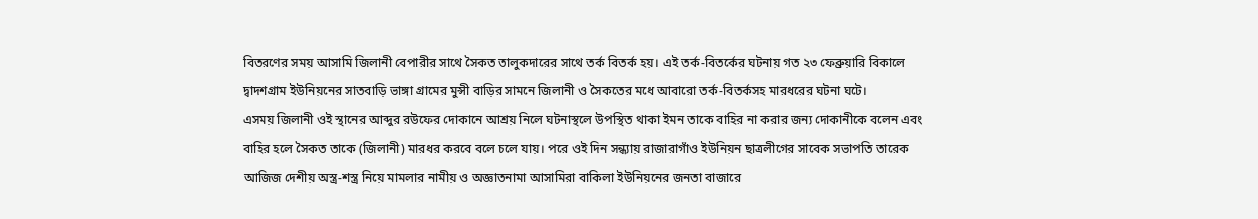বিতরণের সময় আসামি জিলানী বেপারীর সাথে সৈকত তালুকদারের সাথে তর্ক বিতর্ক হয়। এই তর্ক-বিতর্কের ঘটনায় গত ২৩ ফেব্রুয়ারি বিকালে দ্বাদশগ্রাম ইউনিয়নের সাতবাড়ি ভাঙ্গা গ্রামের মুন্সী বাড়ির সামনে জিলানী ও সৈকতের মধে আবারো তর্ক-বিতর্কসহ মারধরের ঘটনা ঘটে।
এসময় জিলানী ওই স্থানের আব্দুর রউফের দোকানে আশ্রয় নিলে ঘটনাস্থলে উপস্থিত থাকা ইমন তাকে বাহির না করার জন্য দোকানীকে বলেন এবং বাহির হলে সৈকত তাকে (জিলানী) মারধর করবে বলে চলে যায়। পরে ওই দিন সন্ধ্যায় রাজারাগাঁও ইউনিয়ন ছাত্রলীগের সাবেক সভাপতি তারেক আজিজ দেশীয় অস্ত্র-শস্ত্র নিয়ে মামলার নামীয় ও অজ্ঞাতনামা আসামিরা বাকিলা ইউনিয়নের জনতা বাজারে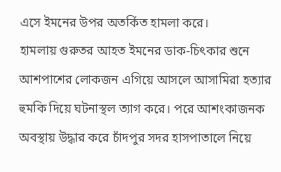এসে ইমনের উপর অতর্কিত হামলা করে।
হামলায় গুরুতর আহত ইমনের ডাক-চিৎকার শুনে আশপাশের লোকজন এগিয়ে আসলে আসামিরা হত্যার হুমকি দিয়ে ঘটনাস্থল ত্যাগ করে। পরে আশংকাজনক অবস্থায় উদ্ধার করে চাঁদপুর সদর হাসপাতালে নিয়ে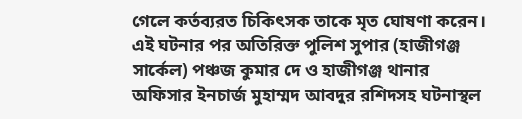গেলে কর্তব্যরত চিকিৎসক তাকে মৃত ঘোষণা করেন। এই ঘটনার পর অতিরিক্ত পুলিশ সুপার (হাজীগঞ্জ সার্কেল) পঞ্চজ কুমার দে ও হাজীগঞ্জ থানার অফিসার ইনচার্জ মুহাম্মদ আবদুর রশিদসহ ঘটনাস্থল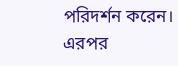পরিদর্শন করেন।
এরপর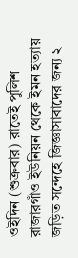ওইদিন (শুক্রবার) রাতেই পুলিশ রাজারগাঁও ইউনিয়ন থেকে ইমন হত্যায় জড়িত সন্দেহে জিজ্ঞাসাবাদের জন্য ২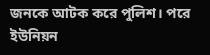জনকে আটক করে পুলিশ। পরে ইউনিয়ন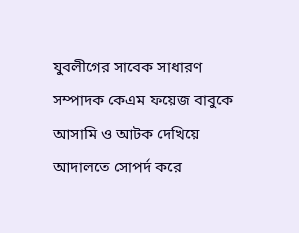যুবলীগের সাবেক সাধারণ সম্পাদক কেএম ফয়েজ বাবুকে আসামি ও আটক দেখিয়ে আদালতে সোপর্দ করে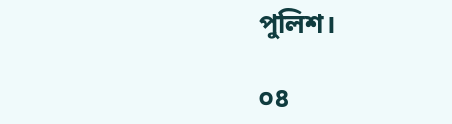পুলিশ।

০৪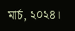মার্চ, ২০২৪।